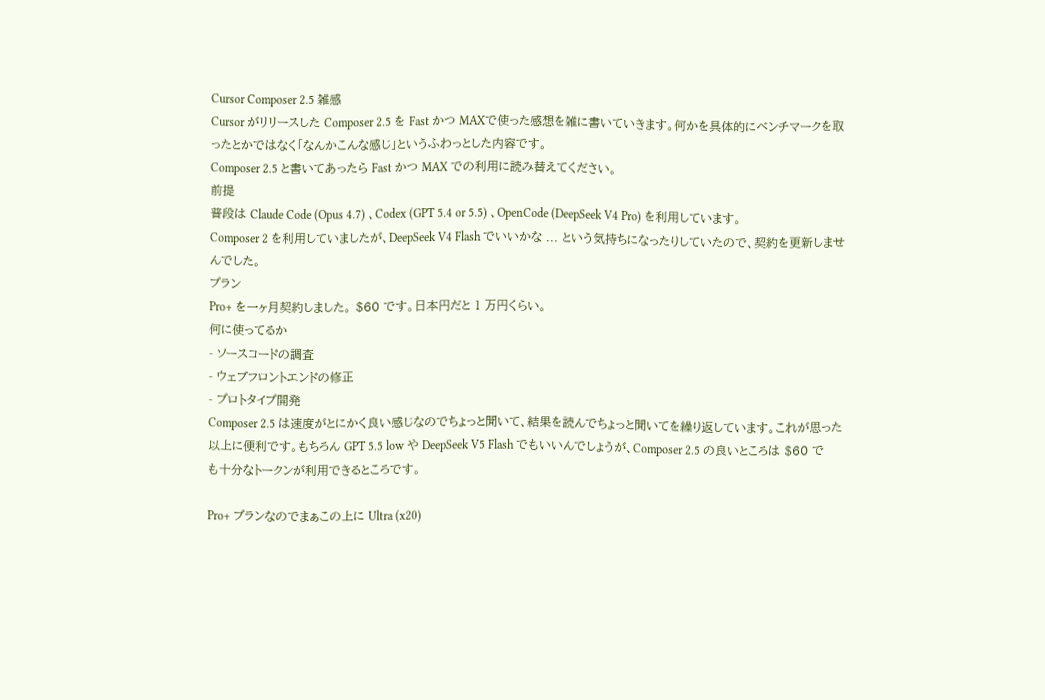Cursor Composer 2.5 雑感
Cursor がリリースした Composer 2.5 を Fast かつ MAXで使った感想を雑に書いていきます。何かを具体的にベンチマークを取ったとかではなく「なんかこんな感じ」というふわっとした内容です。
Composer 2.5 と書いてあったら Fast かつ MAX での利用に読み替えてください。
前提
普段は Claude Code (Opus 4.7) 、Codex (GPT 5.4 or 5.5) 、OpenCode (DeepSeek V4 Pro) を利用しています。
Composer 2 を利用していましたが、DeepSeek V4 Flash でいいかな ... という気持ちになったりしていたので、契約を更新しませんでした。
プラン
Pro+ を一ヶ月契約しました。 $60 です。日本円だと 1 万円くらい。
何に使ってるか
- ソースコードの調査
- ウェブフロントエンドの修正
- プロトタイプ開発
Composer 2.5 は速度がとにかく良い感じなのでちょっと聞いて、結果を読んでちょっと聞いてを繰り返しています。これが思った以上に便利です。もちろん GPT 5.5 low や DeepSeek V5 Flash でもいいんでしょうが、Composer 2.5 の良いところは $60 でも十分なトークンが利用できるところです。

Pro+ プランなのでまぁこの上に Ultra (x20)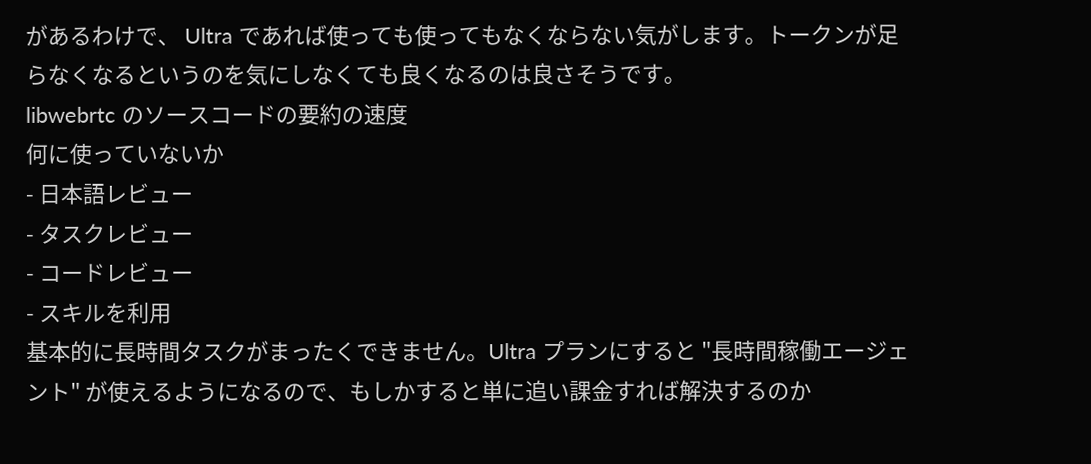があるわけで、 Ultra であれば使っても使ってもなくならない気がします。トークンが足らなくなるというのを気にしなくても良くなるのは良さそうです。
libwebrtc のソースコードの要約の速度
何に使っていないか
- 日本語レビュー
- タスクレビュー
- コードレビュー
- スキルを利用
基本的に長時間タスクがまったくできません。Ultra プランにすると "長時間稼働エージェント" が使えるようになるので、もしかすると単に追い課金すれば解決するのか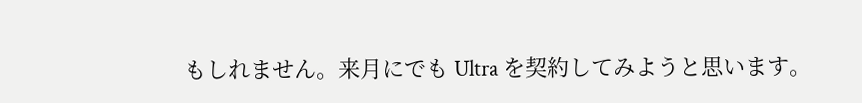もしれません。来月にでも Ultra を契約してみようと思います。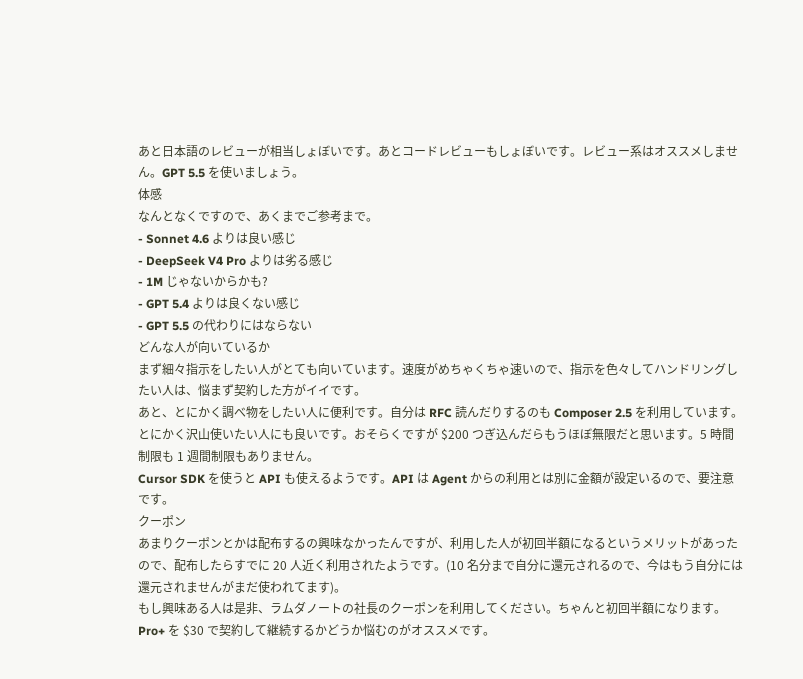あと日本語のレビューが相当しょぼいです。あとコードレビューもしょぼいです。レビュー系はオススメしません。GPT 5.5 を使いましょう。
体感
なんとなくですので、あくまでご参考まで。
- Sonnet 4.6 よりは良い感じ
- DeepSeek V4 Pro よりは劣る感じ
- 1M じゃないからかも?
- GPT 5.4 よりは良くない感じ
- GPT 5.5 の代わりにはならない
どんな人が向いているか
まず細々指示をしたい人がとても向いています。速度がめちゃくちゃ速いので、指示を色々してハンドリングしたい人は、悩まず契約した方がイイです。
あと、とにかく調べ物をしたい人に便利です。自分は RFC 読んだりするのも Composer 2.5 を利用しています。
とにかく沢山使いたい人にも良いです。おそらくですが $200 つぎ込んだらもうほぼ無限だと思います。5 時間制限も 1 週間制限もありません。
Cursor SDK を使うと API も使えるようです。API は Agent からの利用とは別に金額が設定いるので、要注意です。
クーポン
あまりクーポンとかは配布するの興味なかったんですが、利用した人が初回半額になるというメリットがあったので、配布したらすでに 20 人近く利用されたようです。(10 名分まで自分に還元されるので、今はもう自分には還元されませんがまだ使われてます)。
もし興味ある人は是非、ラムダノートの社長のクーポンを利用してください。ちゃんと初回半額になります。Pro+ を $30 で契約して継続するかどうか悩むのがオススメです。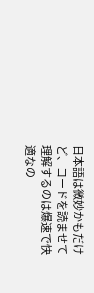日本語は微妙かもだけど、コードを読ませて理解するのは爆速で快適なの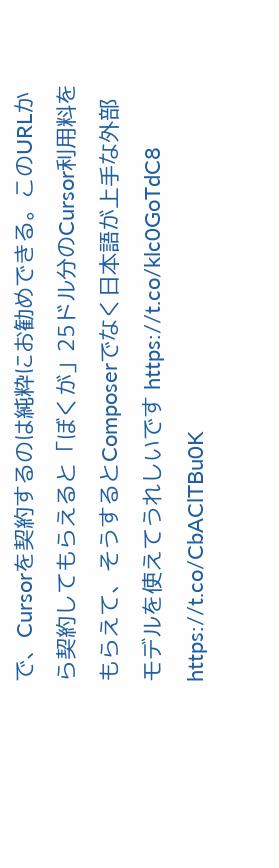で、Cursorを契約するのは純粋にお勧めできる。このURLから契約してもらえると「ぼくが」25ドル分のCursor利用料をもらえて、そうするとComposerでなく日本語が上手な外部モデルを使えてうれしいです https://t.co/klc0GoTdC8 https://t.co/CbAClTBu0K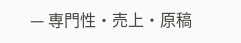— 専門性・売上・原稿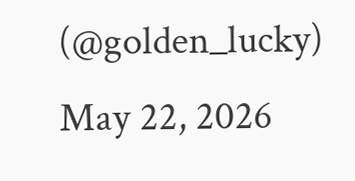(@golden_lucky) May 22, 2026